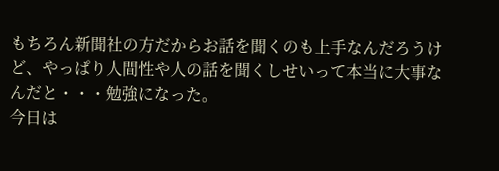もちろん新聞社の方だからお話を聞くのも上手なんだろうけど、やっぱり人間性や人の話を聞くしせいって本当に大事なんだと・・・勉強になった。
今日は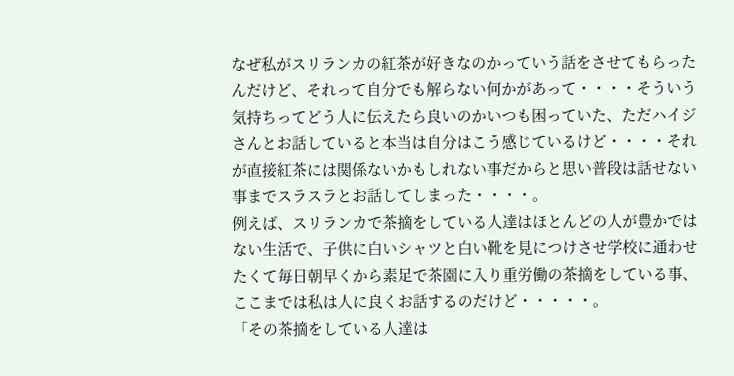なぜ私がスリランカの紅茶が好きなのかっていう話をさせてもらったんだけど、それって自分でも解らない何かがあって・・・・そういう気持ちってどう人に伝えたら良いのかいつも困っていた、ただハイジさんとお話していると本当は自分はこう感じているけど・・・・それが直接紅茶には関係ないかもしれない事だからと思い普段は話せない事までスラスラとお話してしまった・・・・。
例えば、スリランカで茶摘をしている人達はほとんどの人が豊かではない生活で、子供に白いシャツと白い靴を見につけさせ学校に通わせたくて毎日朝早くから素足で茶園に入り重労働の茶摘をしている事、ここまでは私は人に良くお話するのだけど・・・・・。
「その茶摘をしている人達は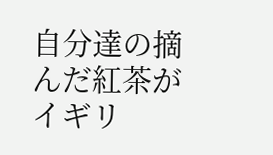自分達の摘んだ紅茶がイギリ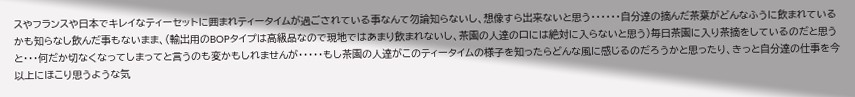スやフランスや日本でキレイなティーセットに囲まれティータイムが過ごされている事なんて勿論知らないし、想像すら出来ないと思う・・・・・・自分達の摘んだ茶葉がどんなふうに飲まれているかも知らなし飲んだ事もないまま、(輸出用のBOPタイプは高級品なので現地ではあまり飲まれないし、茶園の人達の口には絶対に入らないと思う)毎日茶園に入り茶摘をしているのだと思うと・・・何だか切なくなってしまってと言うのも変かもしれませんが・・・・・もし茶園の人達がこのティータイムの様子を知ったらどんな風に感じるのだろうかと思ったり、きっと自分達の仕事を今以上にほこり思うような気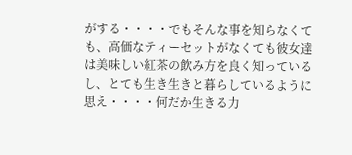がする・・・・でもそんな事を知らなくても、高価なティーセットがなくても彼女達は美味しい紅茶の飲み方を良く知っているし、とても生き生きと暮らしているように思え・・・・何だか生きる力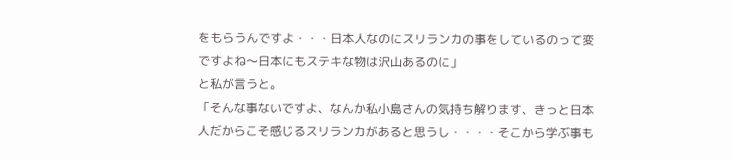をもらうんですよ・・・日本人なのにスリランカの事をしているのって変ですよね〜日本にもステキな物は沢山あるのに」
と私が言うと。
「そんな事ないですよ、なんか私小島さんの気持ち解ります、きっと日本人だからこそ感じるスリランカがあると思うし・・・・そこから学ぶ事も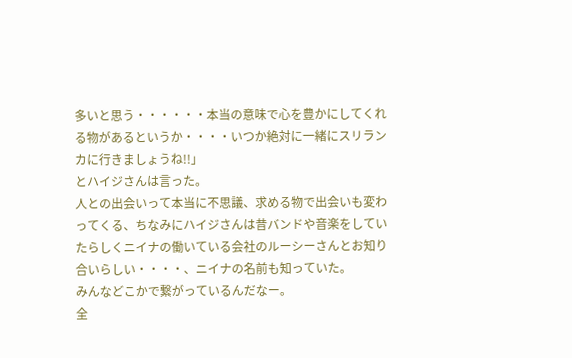多いと思う・・・・・・本当の意味で心を豊かにしてくれる物があるというか・・・・いつか絶対に一緒にスリランカに行きましょうね!!」
とハイジさんは言った。
人との出会いって本当に不思議、求める物で出会いも変わってくる、ちなみにハイジさんは昔バンドや音楽をしていたらしくニイナの働いている会社のルーシーさんとお知り合いらしい・・・・、ニイナの名前も知っていた。
みんなどこかで繋がっているんだなー。
全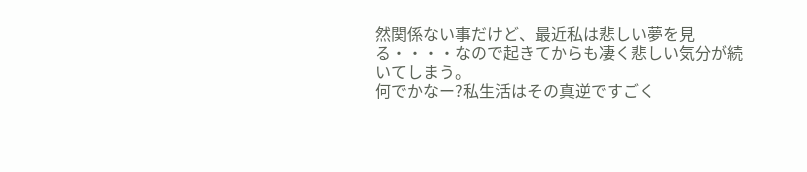然関係ない事だけど、最近私は悲しい夢を見る・・・・なので起きてからも凄く悲しい気分が続いてしまう。
何でかなー?私生活はその真逆ですごく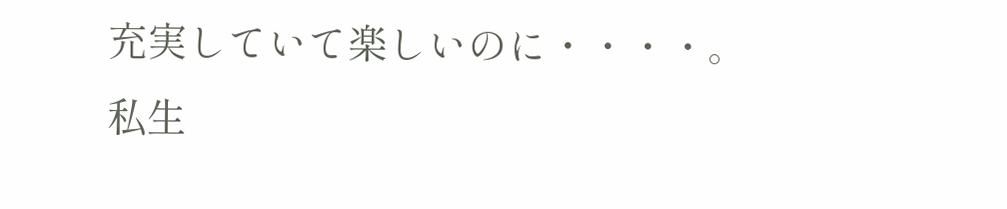充実していて楽しいのに・・・・。
私生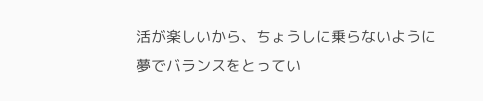活が楽しいから、ちょうしに乗らないように夢でバランスをとってい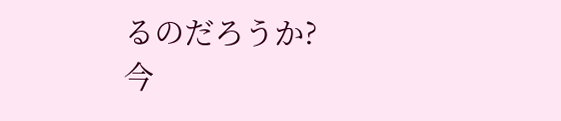るのだろうか?
今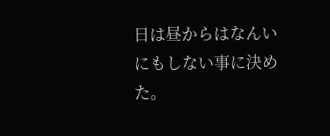日は昼からはなんいにもしない事に決めた。